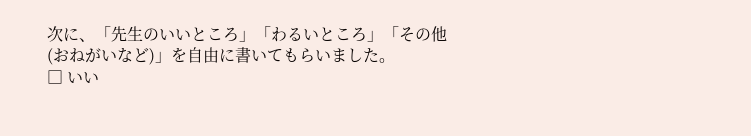次に、「先生のいいところ」「わるいところ」「その他(おねがいなど)」を自由に書いてもらいました。
□ いい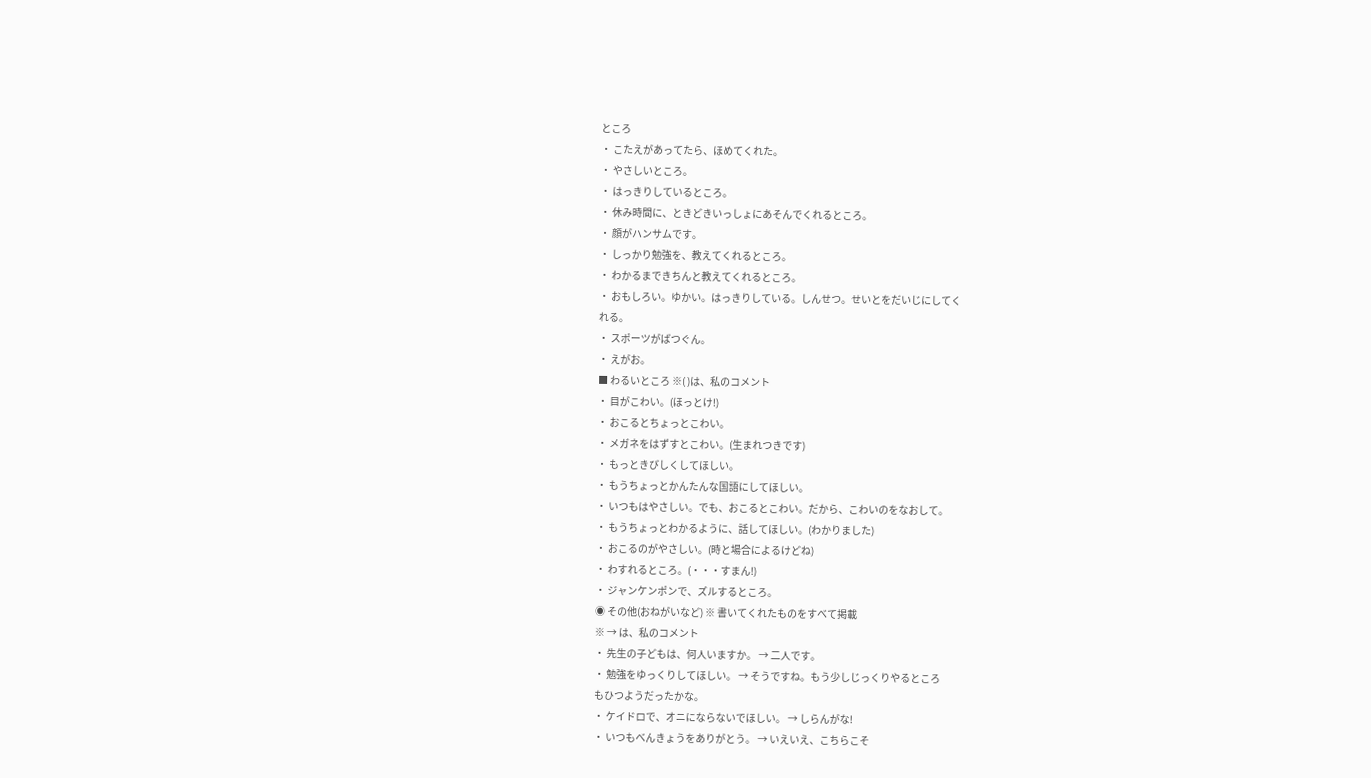ところ
・ こたえがあってたら、ほめてくれた。
・ やさしいところ。
・ はっきりしているところ。
・ 休み時間に、ときどきいっしょにあそんでくれるところ。
・ 顔がハンサムです。
・ しっかり勉強を、教えてくれるところ。
・ わかるまできちんと教えてくれるところ。
・ おもしろい。ゆかい。はっきりしている。しんせつ。せいとをだいじにしてく
れる。
・ スポーツがばつぐん。
・ えがお。
■ わるいところ ※( )は、私のコメント
・ 目がこわい。(ほっとけ!)
・ おこるとちょっとこわい。
・ メガネをはずすとこわい。(生まれつきです)
・ もっときびしくしてほしい。
・ もうちょっとかんたんな国語にしてほしい。
・ いつもはやさしい。でも、おこるとこわい。だから、こわいのをなおして。
・ もうちょっとわかるように、話してほしい。(わかりました)
・ おこるのがやさしい。(時と場合によるけどね)
・ わすれるところ。(・・・すまん!)
・ ジャンケンポンで、ズルするところ。
◉ その他(おねがいなど) ※ 書いてくれたものをすべて掲載
※ → は、私のコメント
・ 先生の子どもは、何人いますか。 → 二人です。
・ 勉強をゆっくりしてほしい。 → そうですね。もう少しじっくりやるところ
もひつようだったかな。
・ ケイドロで、オニにならないでほしい。 → しらんがな!
・ いつもべんきょうをありがとう。 → いえいえ、こちらこそ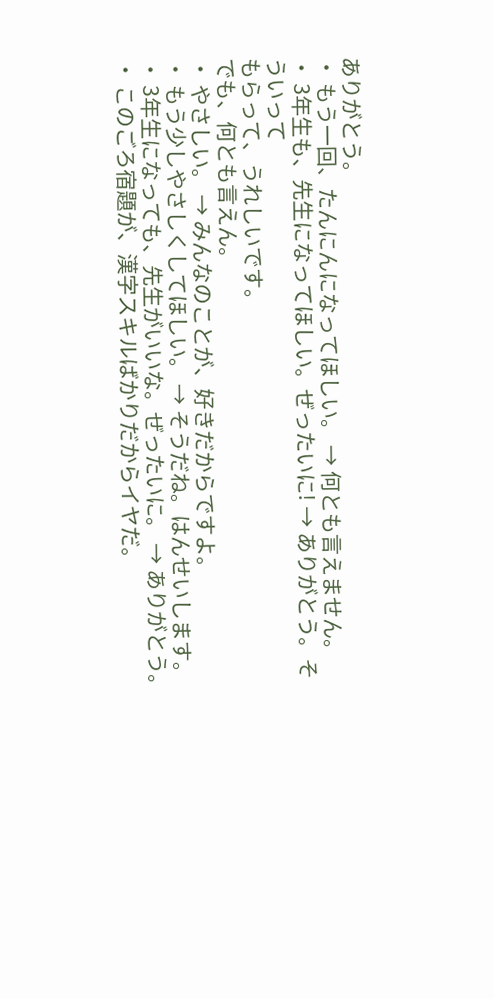ありがとう。
・ もう一回、たんにんになってほしい。 → 何とも言えません。
・ 3年生も、先生になってほしい。ぜったいに! → ありがとう。そういって
もらって、うれしいです。
でも、何とも言えん。
・ やさしい。 → みんなのことが、好きだからですよ。
・ もう少しやさしくしてほしい。 → そうだね。はんせいします。
・ 3年生になっても、先生がいいな。ぜったいに。 → ありがとう。
・ このごろ宿題が、漢字スキルばかりだからイヤだ。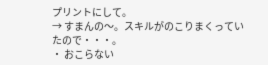プリントにして。
→ すまんの〜。スキルがのこりまくっていたので・・・。
・ おこらない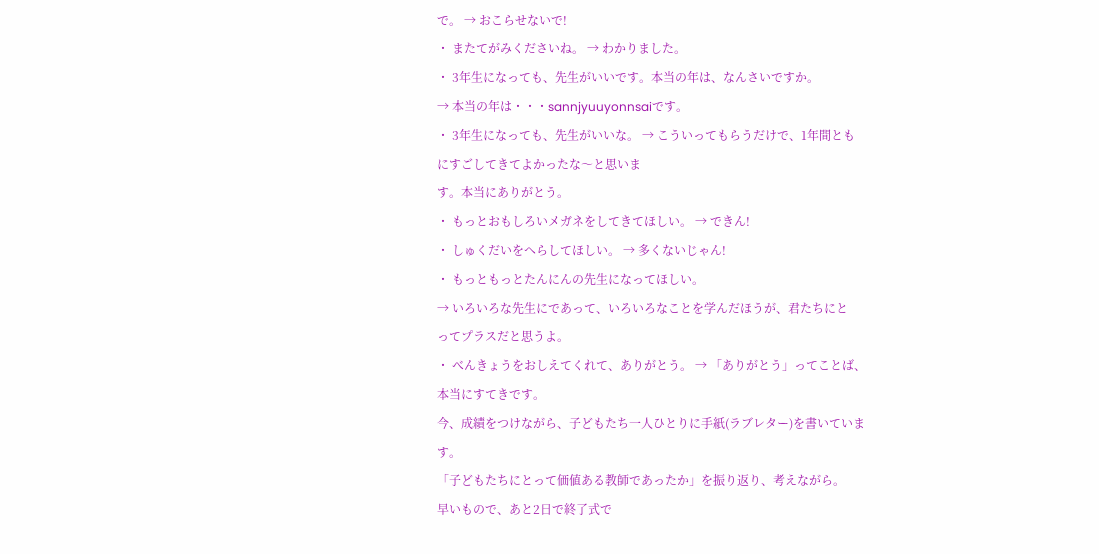で。 → おこらせないで!
・ またてがみくださいね。 → わかりました。
・ 3年生になっても、先生がいいです。本当の年は、なんさいですか。
→ 本当の年は・・・sannjyuuyonnsaiです。
・ 3年生になっても、先生がいいな。 → こういってもらうだけで、1年間とも
にすごしてきてよかったな〜と思いま
す。本当にありがとう。
・ もっとおもしろいメガネをしてきてほしい。 → できん!
・ しゅくだいをへらしてほしい。 → 多くないじゃん!
・ もっともっとたんにんの先生になってほしい。
→ いろいろな先生にであって、いろいろなことを学んだほうが、君たちにと
ってプラスだと思うよ。
・ べんきょうをおしえてくれて、ありがとう。 → 「ありがとう」ってことば、
本当にすてきです。
今、成績をつけながら、子どもたち一人ひとりに手紙(ラブレター)を書いています。
「子どもたちにとって価値ある教師であったか」を振り返り、考えながら。
早いもので、あと2日で終了式で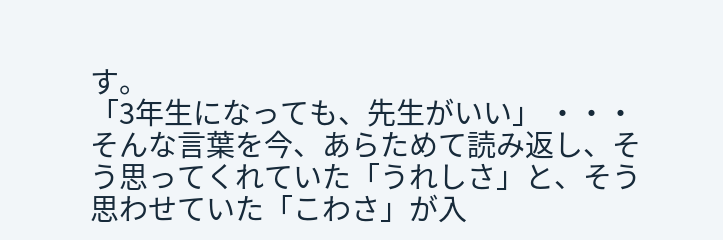す。
「3年生になっても、先生がいい」 ・・・ そんな言葉を今、あらためて読み返し、そう思ってくれていた「うれしさ」と、そう思わせていた「こわさ」が入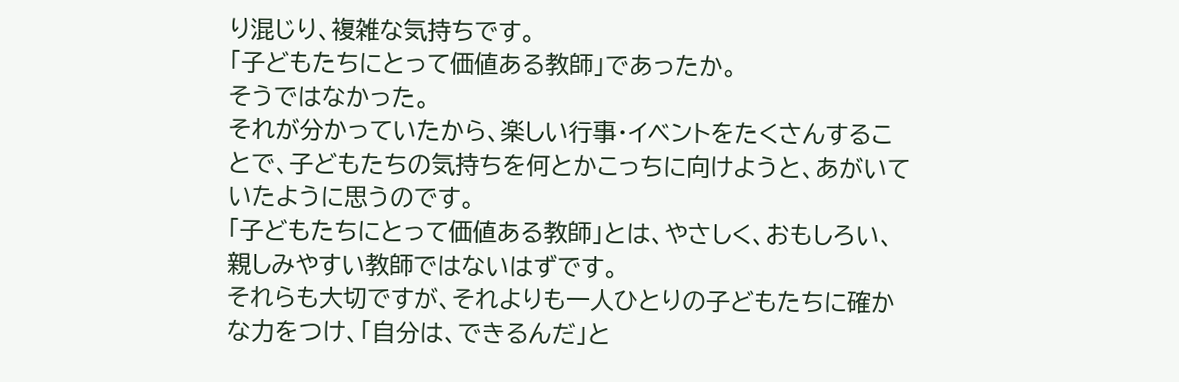り混じり、複雑な気持ちです。
「子どもたちにとって価値ある教師」であったか。
そうではなかった。
それが分かっていたから、楽しい行事・イベントをたくさんすることで、子どもたちの気持ちを何とかこっちに向けようと、あがいていたように思うのです。
「子どもたちにとって価値ある教師」とは、やさしく、おもしろい、親しみやすい教師ではないはずです。
それらも大切ですが、それよりも一人ひとりの子どもたちに確かな力をつけ、「自分は、できるんだ」と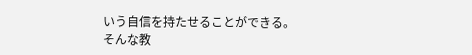いう自信を持たせることができる。
そんな教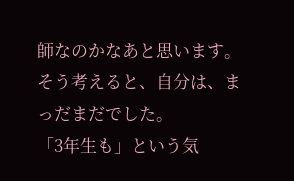師なのかなあと思います。
そう考えると、自分は、まっだまだでした。
「3年生も」という気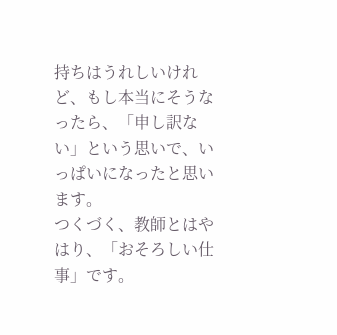持ちはうれしいけれど、もし本当にそうなったら、「申し訳ない」という思いで、いっぱいになったと思います。
つくづく、教師とはやはり、「おそろしい仕事」です。